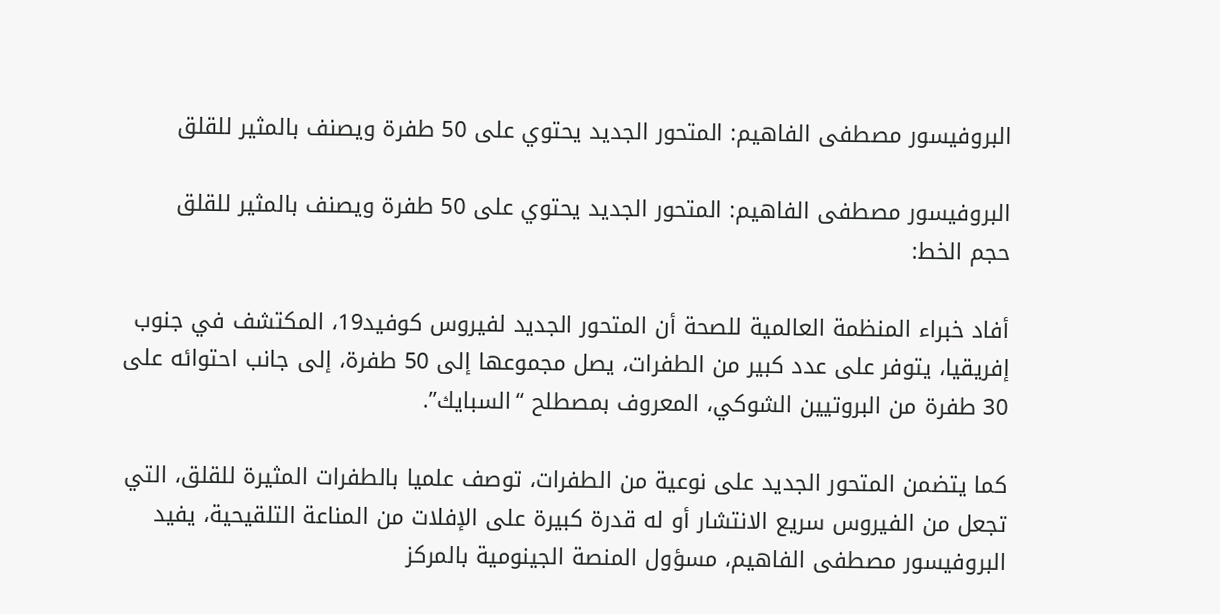البروفيسور مصطفى الفاهيم: المتحور الجديد يحتوي على 50 طفرة ويصنف بالمثير للقلق

البروفيسور مصطفى الفاهيم: المتحور الجديد يحتوي على 50 طفرة ويصنف بالمثير للقلق
حجم الخط:

أفاد خبراء المنظمة العالمية للصحة أن المتحور الجديد لفيروس كوفيد19، المكتشف في جنوب إفريقيا، يتوفر على عدد كبير من الطفرات، يصل مجموعها إلى 50 طفرة، إلى جانب احتوائه على 30 طفرة من البروتيين الشوكي، المعروف بمصطلح “السبايك”.

كما يتضمن المتحور الجديد على نوعية من الطفرات، توصف علميا بالطفرات المثيرة للقلق، التي تجعل من الفيروس سريع الانتشار أو له قدرة كبيرة على الإفلات من المناعة التلقيحية، يفيد البروفيسور مصطفى الفاهيم، مسؤول المنصة الجينومية بالمركز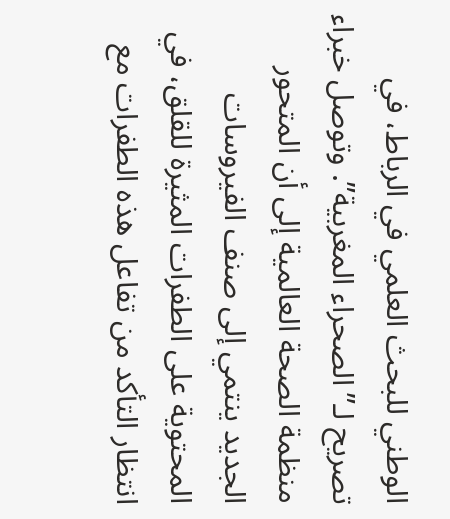الوطني للبحث العلمي في الرباط، في تصريح لـ”الصحراء المغربية”. وتوصل خبراء منظمة الصحة العالمية إلى أن المتحور الجديد ينتمي إلى صنف الفيروسات المحتوية على الطفرات المثيرة للقلق، في انتظار التأكد من تفاعل هذه الطفرات مع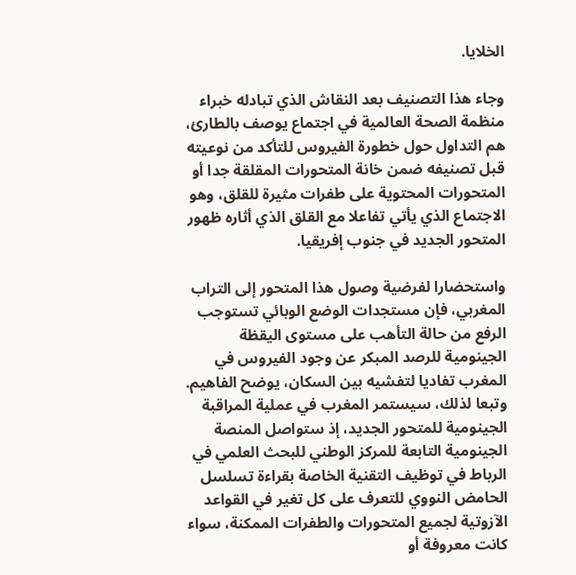الخلايا.

وجاء هذا التصنيف بعد النقاش الذي تبادله خبراء منظمة الصحة العالمية في اجتماع يوصف بالطارئ، هم التداول حول خطورة الفيروس للتأكد من نوعيته قبل تصنيفه ضمن خانة المتحورات المقلقة جدا أو المتحورات المحتوية على طفرات مثيرة للقلق، وهو الاجتماع الذي يأتي تفاعلا مع القلق الذي أثاره ظهور المتحور الجديد في جنوب إفريقيا.

واستحضارا لفرضية وصول هذا المتحور إلى التراب المغربي، فإن مستجدات الوضع الوبائي تستوجب الرفع من حالة التأهب على مستوى اليقظة الجينومية للرصد المبكر عن وجود الفيروس في المغرب تفاديا لتفشيه بين السكان، يوضح الفاهيم. وتبعا لذلك، سيستمر المغرب في عملية المراقبة الجينومية للمتحور الجديد، إذ ستواصل المنصة الجينومية التابعة للمركز الوطني للبحث العلمي في الرباط في توظيف التقنية الخاصة بقراءة تسلسل الحامض النووي للتعرف على كل تغير في القواعد الآزوتية لجميع المتحورات والطفرات الممكنة، سواء كانت معروفة أو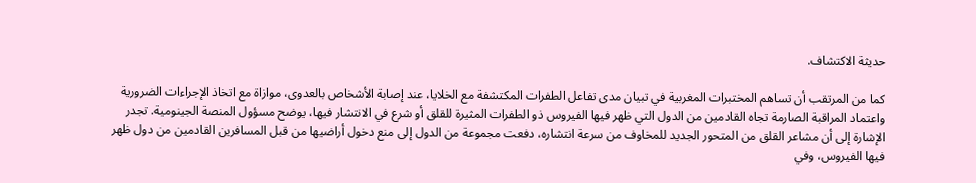حديثة الاكتشاف.

كما من المرتقب أن تساهم المختبرات المغربية في تبيان مدى تفاعل الطفرات المكتشفة مع الخلايا، عند إصابة الأشخاص بالعدوى، موازاة مع اتخاذ الإجراءات الضرورية واعتماد المراقبة الصارمة تجاه القادمين من الدول التي ظهر فيها الفيروس ذو الطفرات المثيرة للقلق أو شرع في الانتشار فيها، يوضح مسؤول المنصة الجينومية. تجدر الإشارة إلى أن مشاعر القلق من المتحور الجديد للمخاوف من سرعة انتشاره، دفعت مجموعة من الدول إلى منع دخول أراضيها من قبل المسافرين القادمين من دول ظهر فيها الفيروس، وفي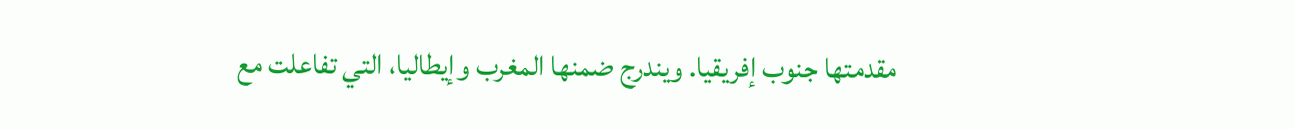مقدمتها جنوب إفريقيا. ويندرج ضمنها المغرب وإيطاليا، التي تفاعلت مع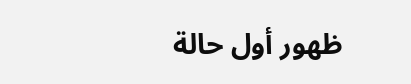ظهور أول حالة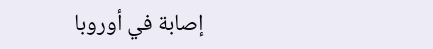إصابة في أوروبا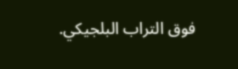فوق التراب البلجيكي.